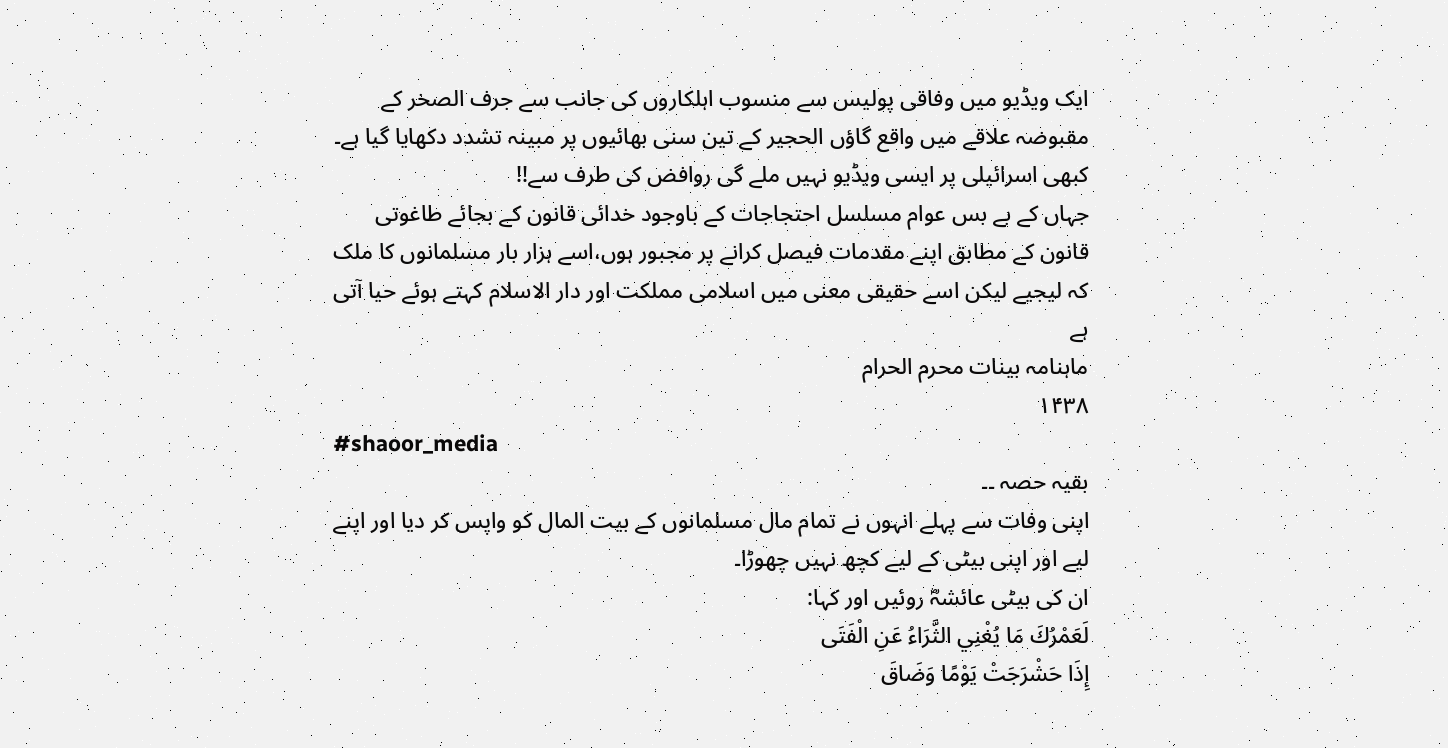ایک ویڈیو میں وفاقی پولیس سے منسوب اہلکاروں کی جانب سے جرف الصخر کے مقبوضہ علاقے میں واقع گاؤں الحجیر کے تین سنی بھائیوں پر مبینہ تشدد دکھایا گیا ہے۔
کبھی اسرائیلی پر ایسی ویڈیو نہیں ملے گی روافض کی طرف سے!!
جہاں کے بے بس عوام مسلسل احتجاجات کے باوجود خدائی قانون کے بجائے طاغوتی قانون کے مطابق اپنے مقدمات فیصل کرانے پر مجبور ہوں،اسے ہزار بار مسلمانوں کا ملک کہ لیجیے لیکن اسے حقیقی معنی میں اسلامی مملکت اور دار الاسلام کہتے ہوئے حیا آتی ہے
ماہنامہ بینات محرم الحرام
۱۴۳۸
#shaoor_media
بقیہ حصہ ۔۔
اپنی وفات سے پہلے انہوں نے تمام مال مسلمانوں کے بیت المال کو واپس کر دیا اور اپنے لیے اور اپنی بیٹی کے لیے کچھ نہیں چھوڑا۔
ان کی بیٹی عائشہؓ روئیں اور کہا:
لَعَمْرُكَ مَا يُغْنِي الثَّرَاءُ عَنِ الْفَتَى
إِذَا حَشْرَجَتْ يَوْمًا وَضَاقَ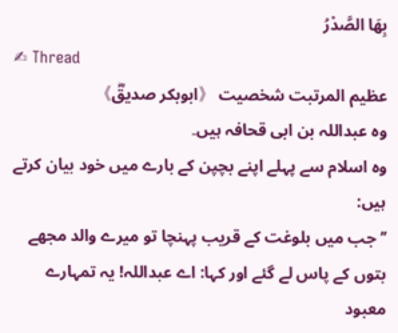بِهَا الصَّدْرُ
✍ Thread
عظیم المرتبت شخصیت 《ابوبکر صدیقؓ》
وہ عبداللہ بن ابی قحافہ ہیں۔
وہ اسلام سے پہلے اپنے بچپن کے بارے میں خود بیان کرتے ہیں:
’’جب میں بلوغت کے قریب پہنچا تو میرے والد مجھے بتوں کے پاس لے گئے اور کہا: اے عبداللہ! یہ تمہارے معبود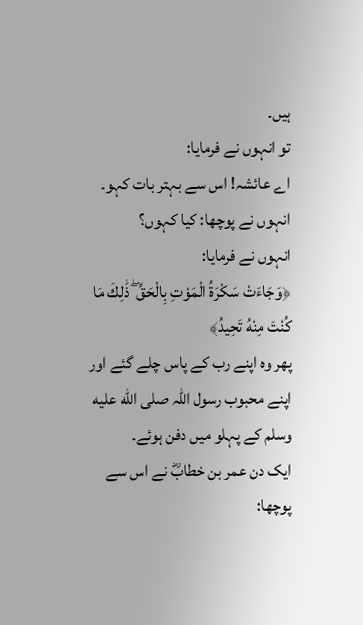ہیں۔
تو انہوں نے فرمایا:
اے عائشہ! اس سے بہتر بات کہو۔
انہوں نے پوچھا: کیا کہوں؟
انہوں نے فرمایا:
﴿وَجَاءَتْ سَكْرَةُ الْمَوْتِ بِالْحَقِّ ۖ ذَٰلِكَ مَا كُنْتَ مِنْهُ تَحِيدُ﴾
پھر وہ اپنے رب کے پاس چلے گئے اور اپنے محبوب رسول اللہ صلى الله عليه وسلم کے پہلو میں دفن ہوئے۔
ایک دن عمر بن خطابؓ نے اس سے پوچھا: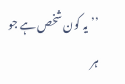’’یہ کون شخص ہے جو ہر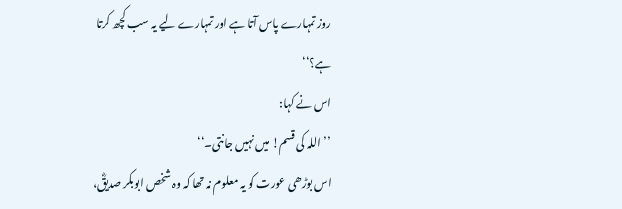روز تمہارے پاس آتا ہے اور تمہارے لیے یہ سب کچھ کرتا ہے؟‘‘
اس نے کہا:
’’اللہ کی قسم! میں نہیں جانتی۔‘‘
اس بوڑھی عورت کو یہ معلوم نہ تھا کہ وہ شخص ابوبکر صدیقؓ،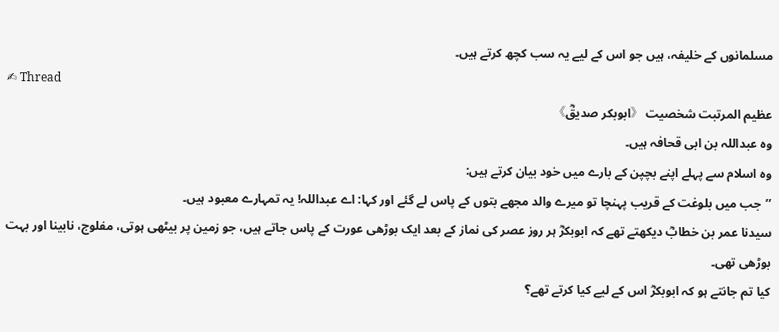مسلمانوں کے خلیفہ، ہیں جو اس کے لیے یہ سب کچھ کرتے ہیں۔
✍ Thread
عظیم المرتبت شخصیت 《ابوبکر صدیقؓ》
وہ عبداللہ بن ابی قحافہ ہیں۔
وہ اسلام سے پہلے اپنے بچپن کے بارے میں خود بیان کرتے ہیں:
’’جب میں بلوغت کے قریب پہنچا تو میرے والد مجھے بتوں کے پاس لے گئے اور کہا: اے عبداللہ! یہ تمہارے معبود ہیں۔
سیدنا عمر بن خطابؓ دیکھتے تھے کہ ابوبکرؓ ہر روز عصر کی نماز کے بعد ایک بوڑھی عورت کے پاس جاتے ہیں، جو زمین پر بیٹھی ہوتی، مفلوج، نابینا اور بہت بوڑھی تھی۔
کیا تم جانتے ہو کہ ابوبکرؓ اس کے لیے کیا کرتے تھے؟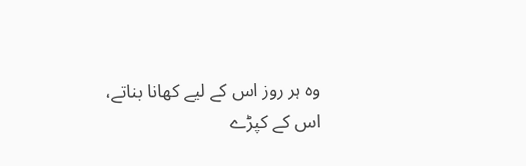وہ ہر روز اس کے لیے کھانا بناتے، اس کے کپڑے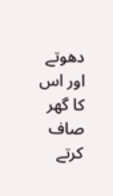دھوتے اور اس کا گھر صاف کرتے